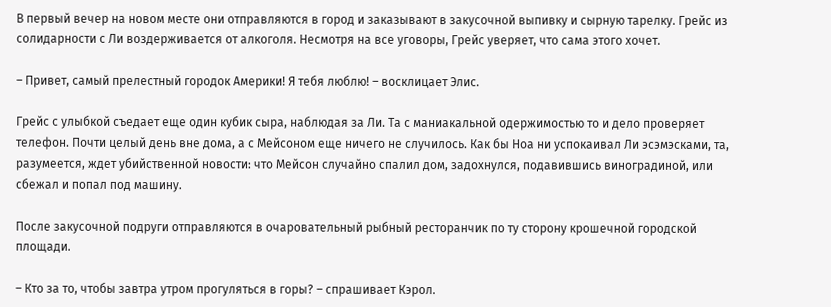В первый вечер на новом месте они отправляются в город и заказывают в закусочной выпивку и сырную тарелку. Грейс из солидарности с Ли воздерживается от алкоголя. Несмотря на все уговоры, Грейс уверяет, что сама этого хочет.

– Привет, самый прелестный городок Америки! Я тебя люблю! – восклицает Элис.

Грейс с улыбкой съедает еще один кубик сыра, наблюдая за Ли. Та с маниакальной одержимостью то и дело проверяет телефон. Почти целый день вне дома, а с Мейсоном еще ничего не случилось. Как бы Ноа ни успокаивал Ли эсэмэсками, та, разумеется, ждет убийственной новости: что Мейсон случайно спалил дом, задохнулся, подавившись виноградиной, или сбежал и попал под машину.

После закусочной подруги отправляются в очаровательный рыбный ресторанчик по ту сторону крошечной городской площади.

– Кто за то, чтобы завтра утром прогуляться в горы? – спрашивает Кэрол.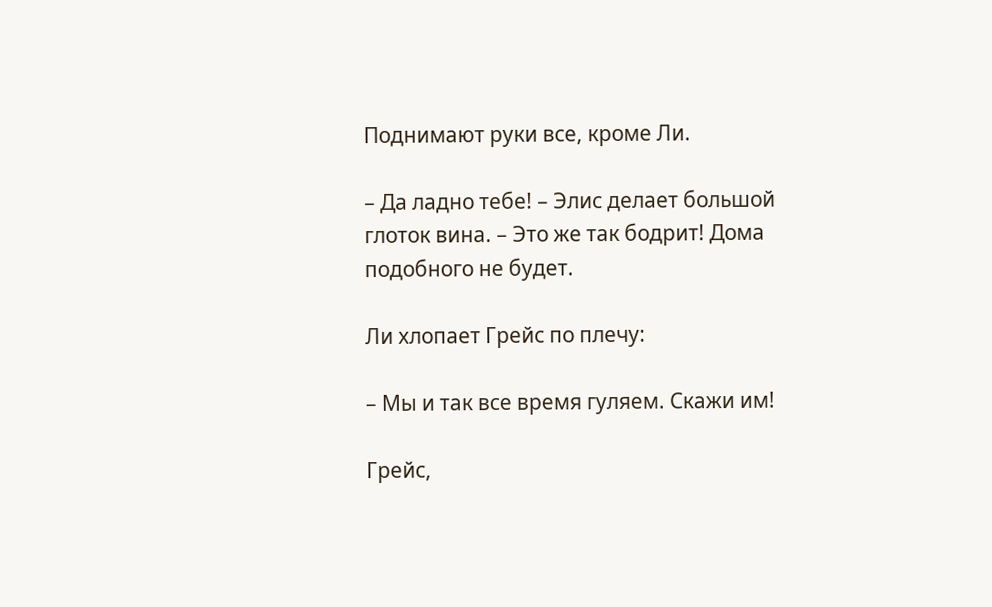Поднимают руки все, кроме Ли.

– Да ладно тебе! – Элис делает большой глоток вина. – Это же так бодрит! Дома подобного не будет.

Ли хлопает Грейс по плечу:

– Мы и так все время гуляем. Скажи им!

Грейс,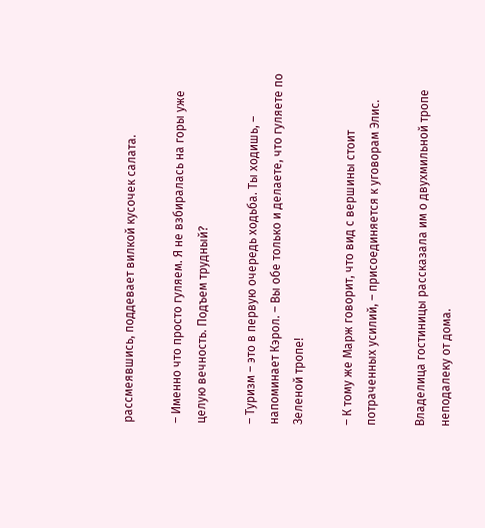рассмеявшись, поддевает вилкой кусочек салата.

– Именно что просто гуляем. Я не взбиралась на горы уже целую вечность. Подъем трудный?

– Туризм – это в первую очередь ходьба. Ты ходишь, – напоминает Кэрол. – Вы обе только и делаете, что гуляете по Зеленой тропе!

– К тому же Марж говорит, что вид с вершины стоит потраченных усилий, – присоединяется к уговорам Элис.

Владелица гостиницы рассказала им о двухмильной тропе неподалеку от дома.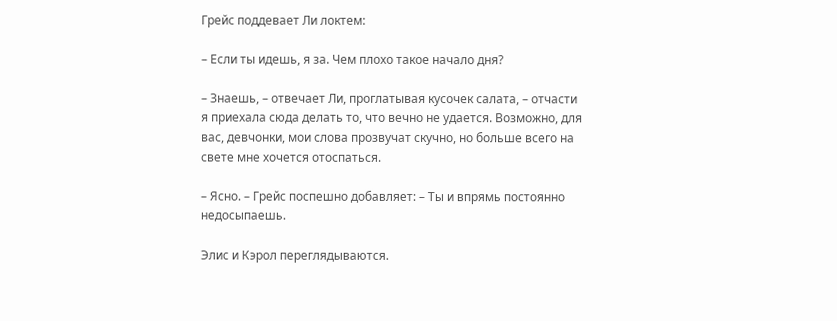Грейс поддевает Ли локтем:

– Если ты идешь, я за. Чем плохо такое начало дня?

– Знаешь, – отвечает Ли, проглатывая кусочек салата, – отчасти я приехала сюда делать то, что вечно не удается. Возможно, для вас, девчонки, мои слова прозвучат скучно, но больше всего на свете мне хочется отоспаться.

– Ясно. – Грейс поспешно добавляет: – Ты и впрямь постоянно недосыпаешь.

Элис и Кэрол переглядываются.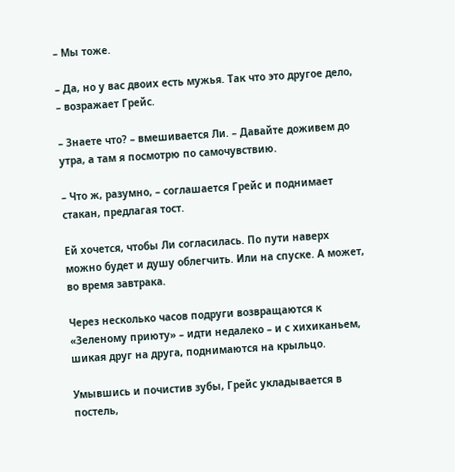– Мы тоже.

– Да, но у вас двоих есть мужья. Так что это другое дело, – возражает Грейс.

– Знаете что? – вмешивается Ли. – Давайте доживем до утра, а там я посмотрю по самочувствию.

– Что ж, разумно, – соглашается Грейс и поднимает стакан, предлагая тост.

Ей хочется, чтобы Ли согласилась. По пути наверх можно будет и душу облегчить. Или на спуске. А может, во время завтрака.

Через несколько часов подруги возвращаются к «Зеленому приюту» – идти недалеко – и с хихиканьем, шикая друг на друга, поднимаются на крыльцо.

Умывшись и почистив зубы, Грейс укладывается в постель,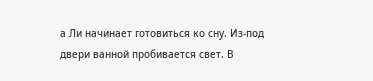а Ли начинает готовиться ко сну. Из-под двери ванной пробивается свет. В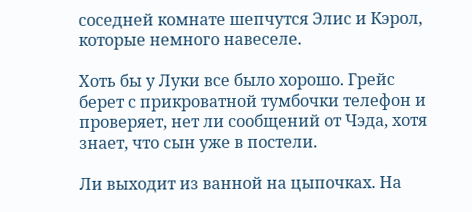соседней комнате шепчутся Элис и Кэрол, которые немного навеселе.

Хоть бы у Луки все было хорошо. Грейс берет с прикроватной тумбочки телефон и проверяет, нет ли сообщений от Чэда, хотя знает, что сын уже в постели.

Ли выходит из ванной на цыпочках. На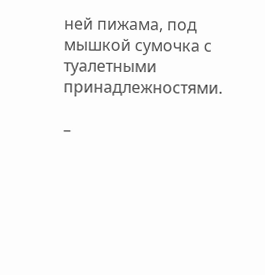ней пижама, под мышкой сумочка с туалетными принадлежностями.

–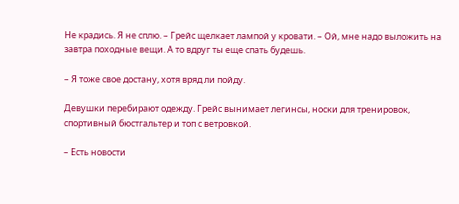Не крадись. Я не сплю. – Грейс щелкает лампой у кровати. – Ой, мне надо выложить на завтра походные вещи. А то вдруг ты еще спать будешь.

– Я тоже свое достану, хотя вряд ли пойду.

Девушки перебирают одежду. Грейс вынимает легинсы, носки для тренировок, спортивный бюстгальтер и топ с ветровкой.

– Есть новости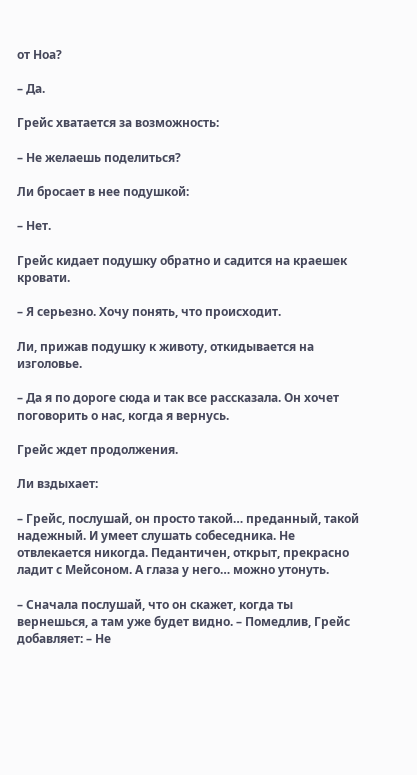от Ноа?

– Да.

Грейс хватается за возможность:

– Не желаешь поделиться?

Ли бросает в нее подушкой:

– Нет.

Грейс кидает подушку обратно и садится на краешек кровати.

– Я серьезно. Хочу понять, что происходит.

Ли, прижав подушку к животу, откидывается на изголовье.

– Да я по дороге сюда и так все рассказала. Он хочет поговорить о нас, когда я вернусь.

Грейс ждет продолжения.

Ли вздыхает:

– Грейс, послушай, он просто такой… преданный, такой надежный. И умеет слушать собеседника. Не отвлекается никогда. Педантичен, открыт, прекрасно ладит с Мейсоном. А глаза у него… можно утонуть.

– Сначала послушай, что он скажет, когда ты вернешься, а там уже будет видно. – Помедлив, Грейс добавляет: – Не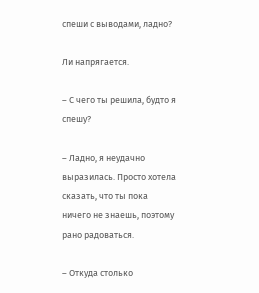спеши с выводами, ладно?

Ли напрягается.

– С чего ты решила, будто я спешу?

– Ладно, я неудачно выразилась. Просто хотела сказать, что ты пока ничего не знаешь, поэтому рано радоваться.

– Откуда столько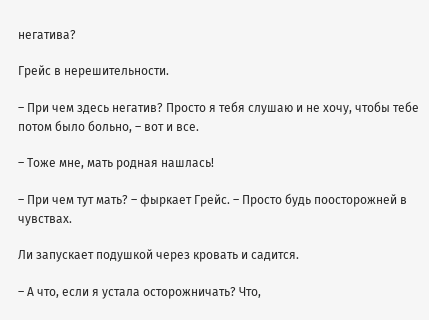негатива?

Грейс в нерешительности.

– При чем здесь негатив? Просто я тебя слушаю и не хочу, чтобы тебе потом было больно, – вот и все.

– Тоже мне, мать родная нашлась!

– При чем тут мать? – фыркает Грейс. – Просто будь поосторожней в чувствах.

Ли запускает подушкой через кровать и садится.

– А что, если я устала осторожничать? Что,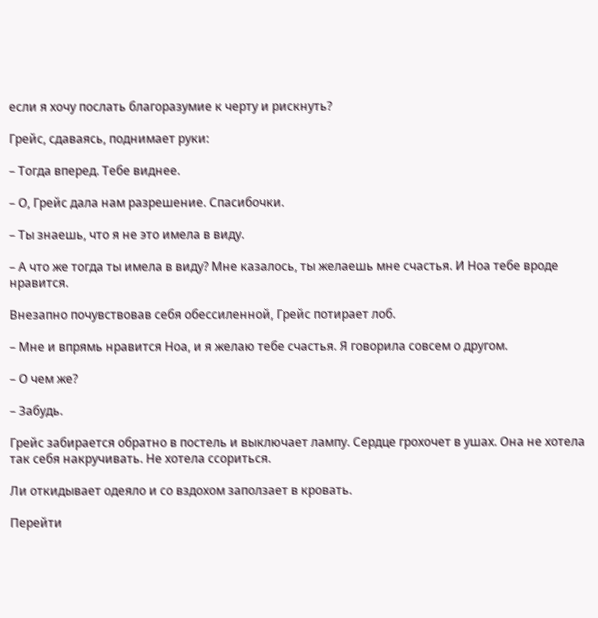если я хочу послать благоразумие к черту и рискнуть?

Грейс, сдаваясь, поднимает руки:

– Тогда вперед. Тебе виднее.

– О, Грейс дала нам разрешение. Спасибочки.

– Ты знаешь, что я не это имела в виду.

– А что же тогда ты имела в виду? Мне казалось, ты желаешь мне счастья. И Ноа тебе вроде нравится.

Внезапно почувствовав себя обессиленной, Грейс потирает лоб.

– Мне и впрямь нравится Ноа, и я желаю тебе счастья. Я говорила совсем о другом.

– О чем же?

– Забудь.

Грейс забирается обратно в постель и выключает лампу. Сердце грохочет в ушах. Она не хотела так себя накручивать. Не хотела ссориться.

Ли откидывает одеяло и со вздохом заползает в кровать.

Перейти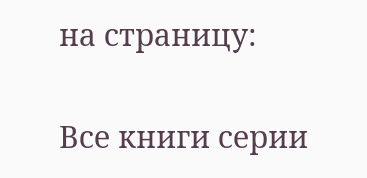на страницу:

Все книги серии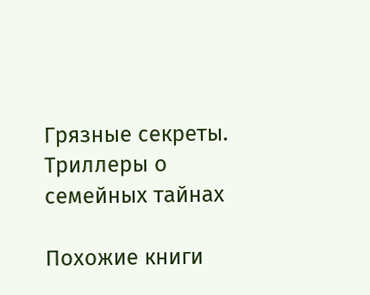Грязные секреты. Триллеры о семейных тайнах

Похожие книги